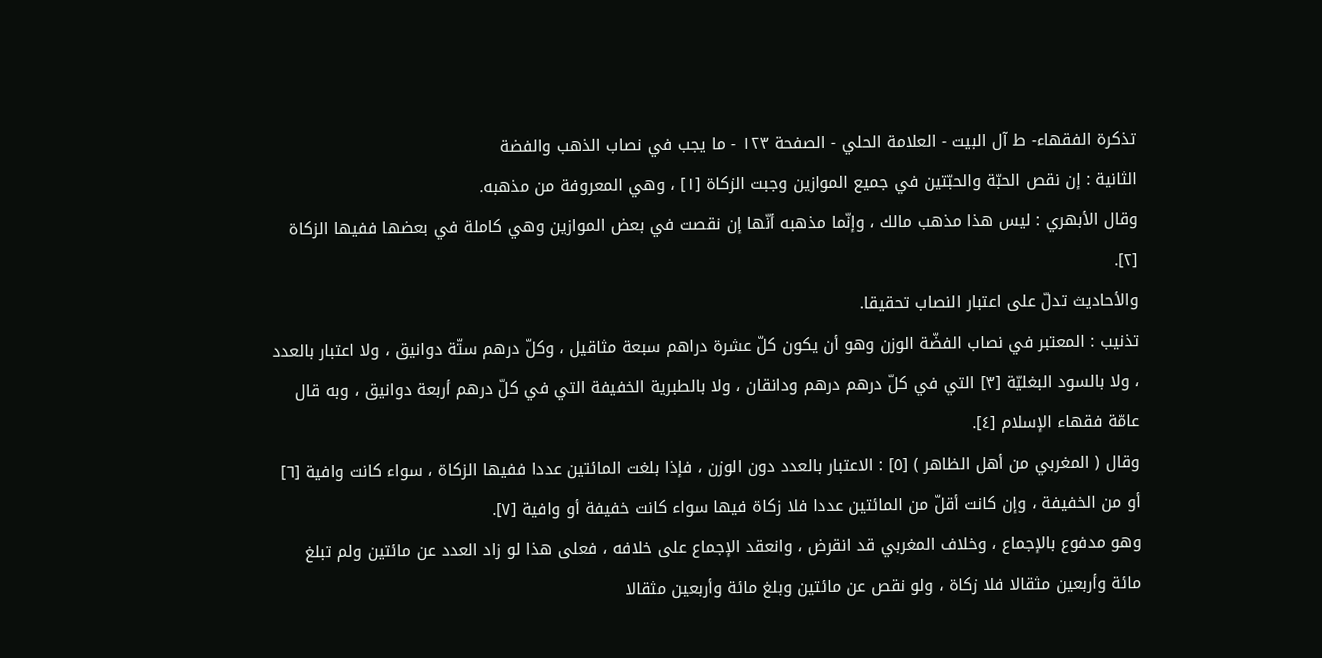تذكرة الفقهاء- ط آل البيت - العلامة الحلي - الصفحة ١٢٣ - ما يجب في نصاب الذهب والفضة
الثانية : إن نقص الحبّة والحبّتين في جميع الموازين وجبت الزكاة [١] ، وهي المعروفة من مذهبه.
وقال الأبهري : ليس هذا مذهب مالك ، وإنّما مذهبه أنّها إن نقصت في بعض الموازين وهي كاملة في بعضها ففيها الزكاة [٢].
والأحاديث تدلّ على اعتبار النصاب تحقيقا.
تذنيب : المعتبر في نصاب الفضّة الوزن وهو أن يكون كلّ عشرة دراهم سبعة مثاقيل ، وكلّ درهم ستّة دوانيق ، ولا اعتبار بالعدد ، ولا بالسود البغليّة [٣] التي في كلّ درهم درهم ودانقان ، ولا بالطبرية الخفيفة التي في كلّ درهم أربعة دوانيق ، وبه قال عامّة فقهاء الإسلام [٤].
وقال ( المغربي من أهل الظاهر ) [٥] : الاعتبار بالعدد دون الوزن ، فإذا بلغت المائتين عددا ففيها الزكاة ، سواء كانت وافية [٦] أو من الخفيفة ، وإن كانت أقلّ من المائتين عددا فلا زكاة فيها سواء كانت خفيفة أو وافية [٧].
وهو مدفوع بالإجماع ، وخلاف المغربي قد انقرض ، وانعقد الإجماع على خلافه ، فعلى هذا لو زاد العدد عن مائتين ولم تبلغ مائة وأربعين مثقالا فلا زكاة ، ولو نقص عن مائتين وبلغ مائة وأربعين مثقالا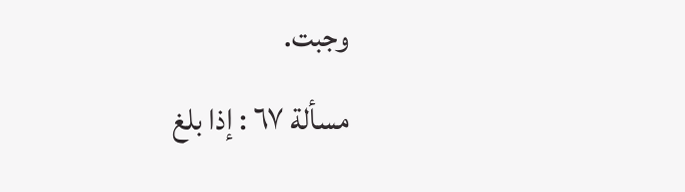وجبت.
مسألة ٦٧ : إذا بلغ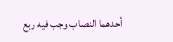أحدهما النصاب وجب فيه ربع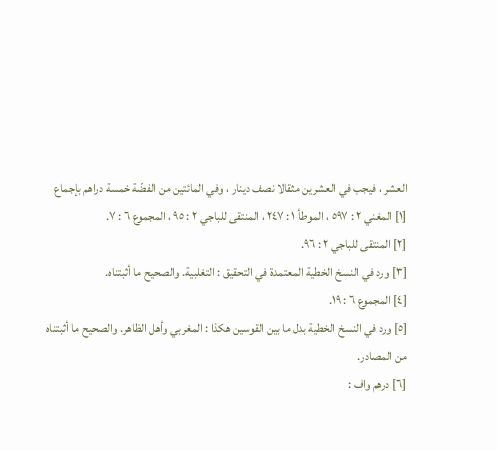العشر ، فيجب في العشرين مثقالا نصف دينار ، وفي المائتين من الفضّة خمسة دراهم بإجماع
[١] المغني ٢ : ٥٩٧ ، الموطأ ١ : ٢٤٧ ، المنتقى للباجي ٢ : ٩٥ ، المجموع ٦ : ٧.
[٢] المنتقى للباجي ٢ : ٩٦.
[٣] ورد في النسخ الخطية المعتمدة في التحقيق : التغلبية. والصحيح ما أثبتناه.
[٤] المجموع ٦ : ١٩.
[٥] ورد في النسخ الخطية بدل ما بين القوسين هكذا : المغربي وأهل الظاهر. والصحيح ما أثبتناه من المصادر.
[٦] درهم واف :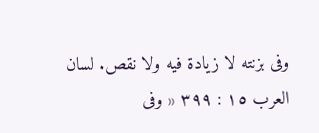وفى بزنته لا زيادة فيه ولا نقص. لسان العرب ١٥ : ٣٩٩ « وفى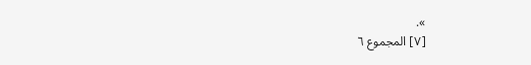».
[٧] المجموع ٦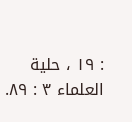: ١٩ ، حلية العلماء ٣ : ٨٩.